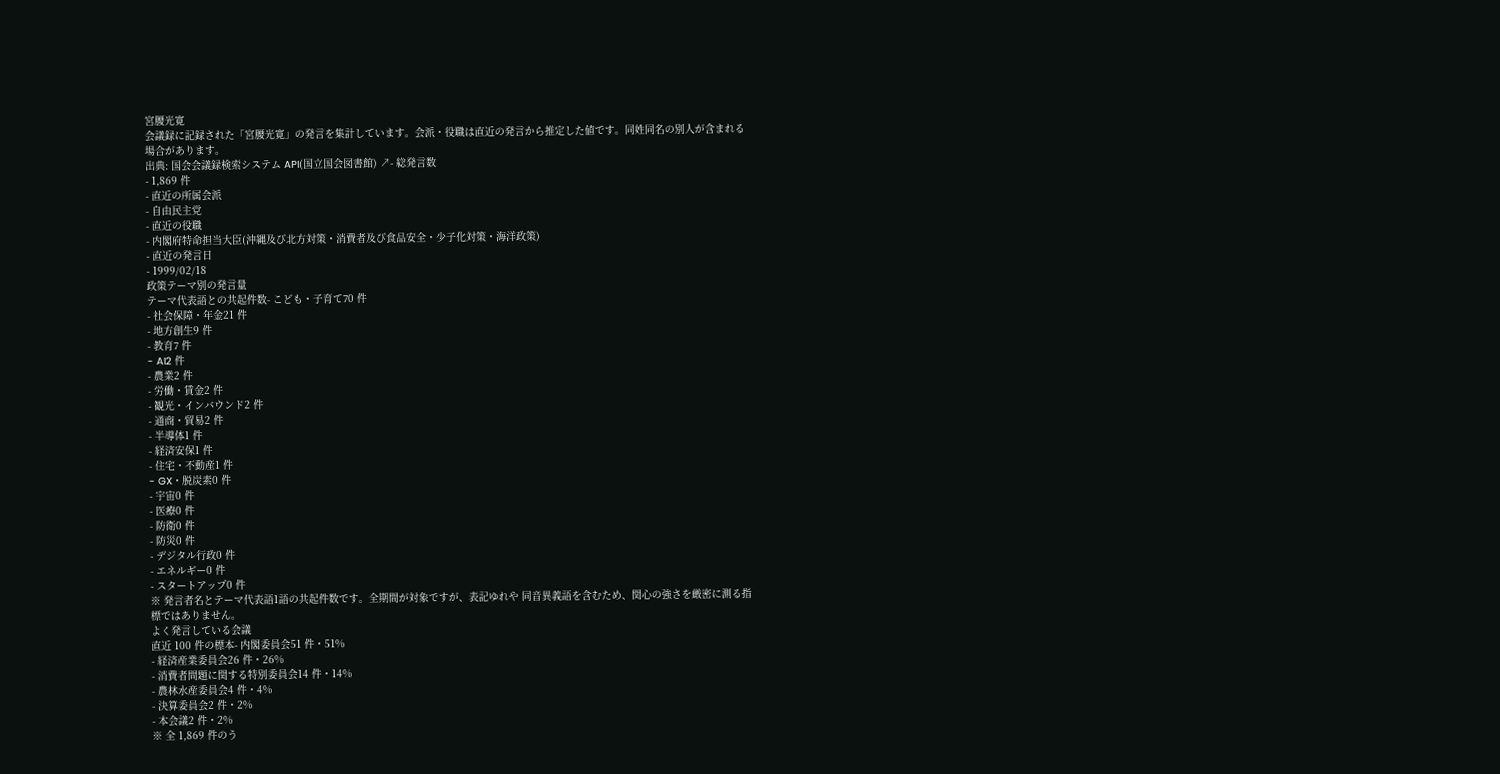宮腰光寛
会議録に記録された「宮腰光寛」の発言を集計しています。会派・役職は直近の発言から推定した値です。同姓同名の別人が含まれる場合があります。
出典: 国会会議録検索システム API(国立国会図書館) ↗- 総発言数
- 1,869 件
- 直近の所属会派
- 自由民主党
- 直近の役職
- 内閣府特命担当大臣(沖縄及び北方対策・消費者及び食品安全・少子化対策・海洋政策)
- 直近の発言日
- 1999/02/18
政策テーマ別の発言量
テーマ代表語との共起件数- こども・子育て70 件
- 社会保障・年金21 件
- 地方創生9 件
- 教育7 件
- AI2 件
- 農業2 件
- 労働・賃金2 件
- 観光・インバウンド2 件
- 通商・貿易2 件
- 半導体1 件
- 経済安保1 件
- 住宅・不動産1 件
- GX・脱炭素0 件
- 宇宙0 件
- 医療0 件
- 防衛0 件
- 防災0 件
- デジタル行政0 件
- エネルギー0 件
- スタートアップ0 件
※ 発言者名とテーマ代表語1語の共起件数です。全期間が対象ですが、表記ゆれや 同音異義語を含むため、関心の強さを厳密に測る指標ではありません。
よく発言している会議
直近 100 件の標本- 内閣委員会51 件・51%
- 経済産業委員会26 件・26%
- 消費者問題に関する特別委員会14 件・14%
- 農林水産委員会4 件・4%
- 決算委員会2 件・2%
- 本会議2 件・2%
※ 全 1,869 件のう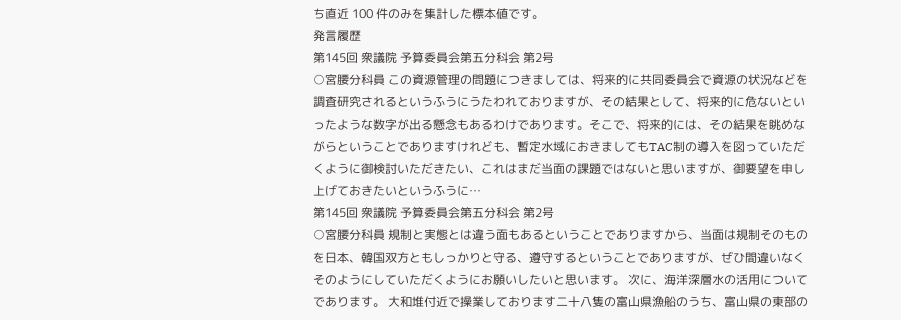ち直近 100 件のみを集計した標本値です。
発言履歴
第145回 衆議院 予算委員会第五分科会 第2号
○宮腰分科員 この資源管理の問題につきましては、将来的に共同委員会で資源の状況などを調査研究されるというふうにうたわれておりますが、その結果として、将来的に危ないといったような数字が出る懸念もあるわけであります。そこで、将来的には、その結果を眺めながらということでありますけれども、暫定水域におきましてもTAC制の導入を図っていただくように御検討いただきたい、これはまだ当面の課題ではないと思いますが、御要望を申し上げておきたいというふうに…
第145回 衆議院 予算委員会第五分科会 第2号
○宮腰分科員 規制と実態とは違う面もあるということでありますから、当面は規制そのものを日本、韓国双方ともしっかりと守る、遵守するということでありますが、ぜひ間違いなくそのようにしていただくようにお願いしたいと思います。 次に、海洋深層水の活用についてであります。 大和堆付近で操業しております二十八隻の富山県漁船のうち、富山県の東部の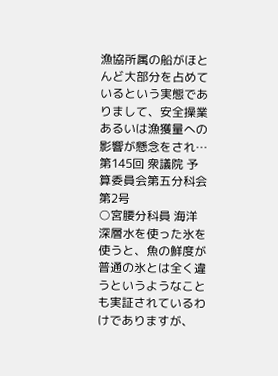漁協所属の船がほとんど大部分を占めているという実態でありまして、安全操業あるいは漁獲量への影響が懸念をされ…
第145回 衆議院 予算委員会第五分科会 第2号
○宮腰分科員 海洋深層水を使った氷を使うと、魚の鮮度が普通の氷とは全く違うというようなことも実証されているわけでありますが、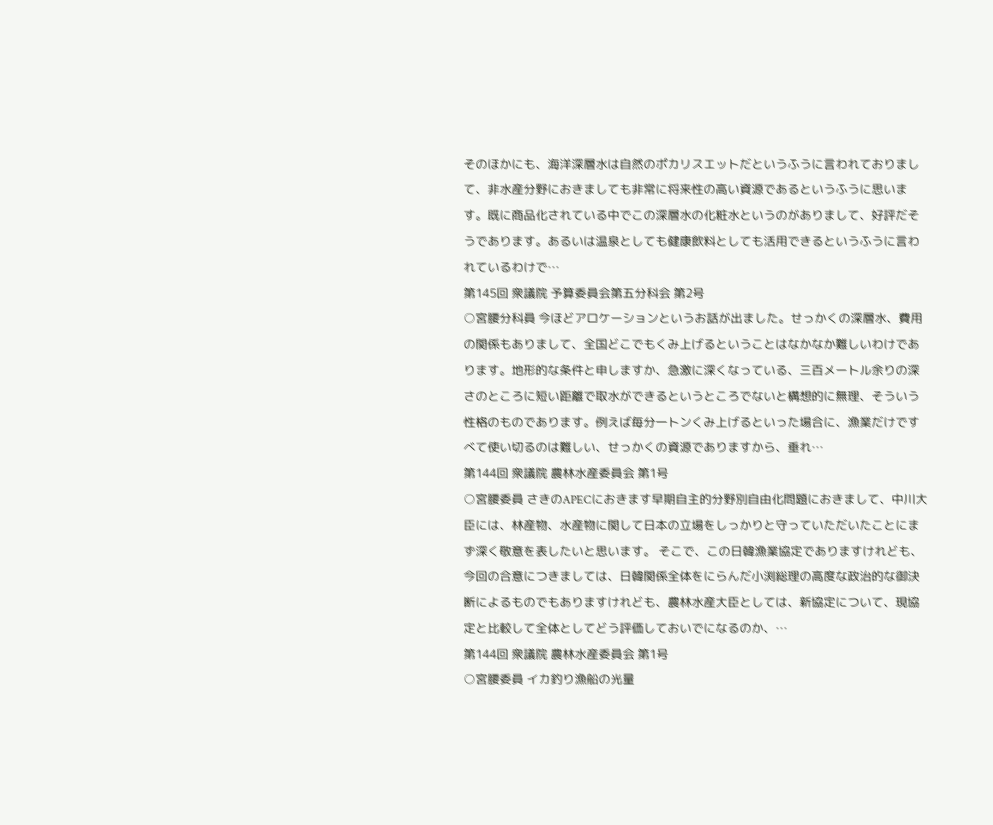そのほかにも、海洋深層水は自然のポカリスエットだというふうに言われておりまして、非水産分野におきましても非常に将来性の高い資源であるというふうに思います。既に商品化されている中でこの深層水の化粧水というのがありまして、好評だそうであります。あるいは温泉としても健康飲料としても活用できるというふうに言われているわけで…
第145回 衆議院 予算委員会第五分科会 第2号
○宮腰分科員 今ほどアロケーションというお話が出ました。せっかくの深層水、費用の関係もありまして、全国どこでもくみ上げるということはなかなか難しいわけであります。地形的な条件と申しますか、急激に深くなっている、三百メートル余りの深さのところに短い距離で取水ができるというところでないと構想的に無理、そういう性格のものであります。例えば毎分一トンくみ上げるといった場合に、漁業だけですべて使い切るのは難しい、せっかくの資源でありますから、垂れ…
第144回 衆議院 農林水産委員会 第1号
○宮腰委員 さきのAPECにおきます早期自主的分野別自由化問題におきまして、中川大臣には、林産物、水産物に関して日本の立場をしっかりと守っていただいたことにまず深く敬意を表したいと思います。 そこで、この日韓漁業協定でありますけれども、今回の合意につきましては、日韓関係全体をにらんだ小渕総理の高度な政治的な御決断によるものでもありますけれども、農林水産大臣としては、新協定について、現協定と比較して全体としてどう評価しておいでになるのか、…
第144回 衆議院 農林水産委員会 第1号
○宮腰委員 イカ釣り漁船の光量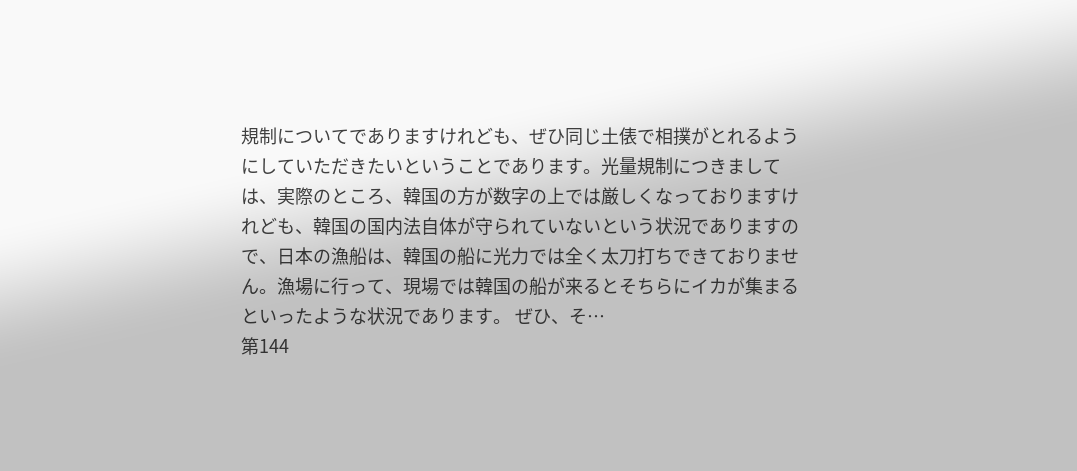規制についてでありますけれども、ぜひ同じ土俵で相撲がとれるようにしていただきたいということであります。光量規制につきましては、実際のところ、韓国の方が数字の上では厳しくなっておりますけれども、韓国の国内法自体が守られていないという状況でありますので、日本の漁船は、韓国の船に光力では全く太刀打ちできておりません。漁場に行って、現場では韓国の船が来るとそちらにイカが集まるといったような状況であります。 ぜひ、そ…
第144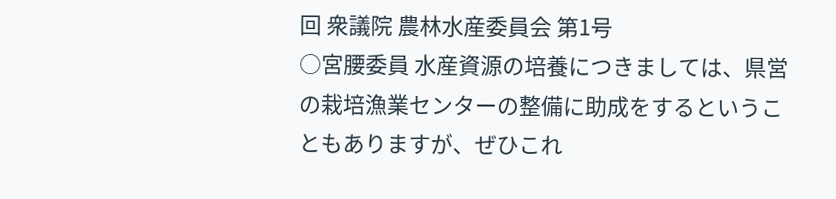回 衆議院 農林水産委員会 第1号
○宮腰委員 水産資源の培養につきましては、県営の栽培漁業センターの整備に助成をするということもありますが、ぜひこれ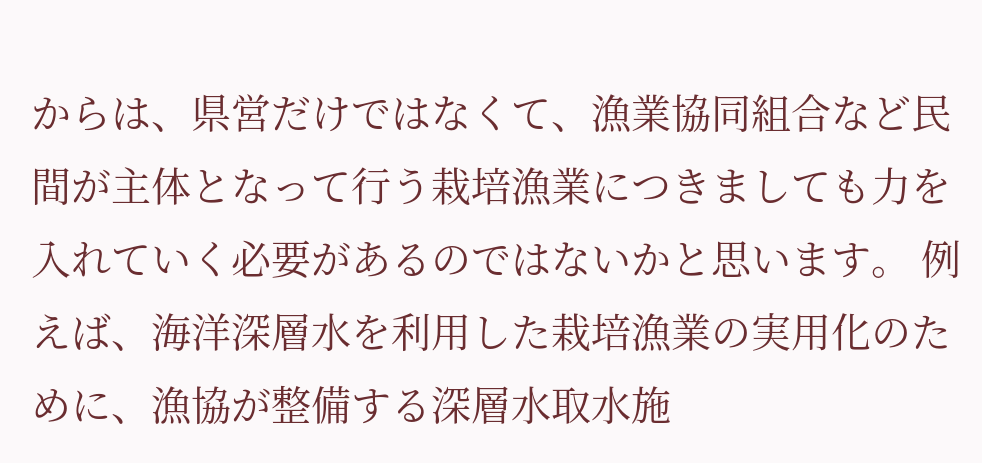からは、県営だけではなくて、漁業協同組合など民間が主体となって行う栽培漁業につきましても力を入れていく必要があるのではないかと思います。 例えば、海洋深層水を利用した栽培漁業の実用化のために、漁協が整備する深層水取水施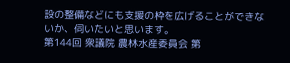設の整備などにも支援の枠を広げることができないか、伺いたいと思います。
第144回 衆議院 農林水産委員会 第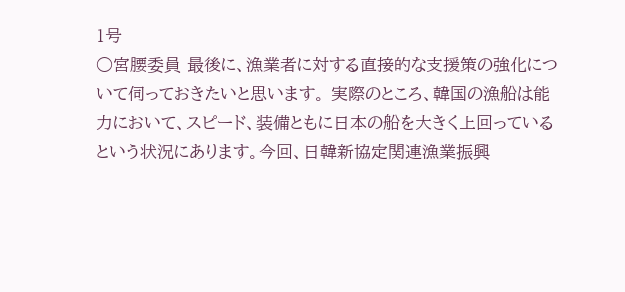1号
○宮腰委員 最後に、漁業者に対する直接的な支援策の強化について伺っておきたいと思います。 実際のところ、韓国の漁船は能力において、スピード、装備ともに日本の船を大きく上回っているという状況にあります。今回、日韓新協定関連漁業振興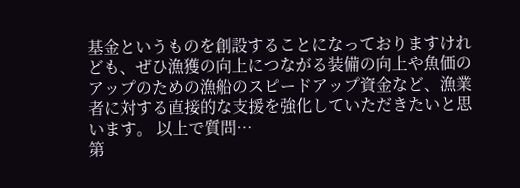基金というものを創設することになっておりますけれども、ぜひ漁獲の向上につながる装備の向上や魚価のアップのための漁船のスピードアップ資金など、漁業者に対する直接的な支援を強化していただきたいと思います。 以上で質問…
第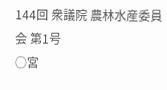144回 衆議院 農林水産委員会 第1号
○宮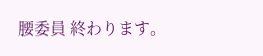腰委員 終わります。